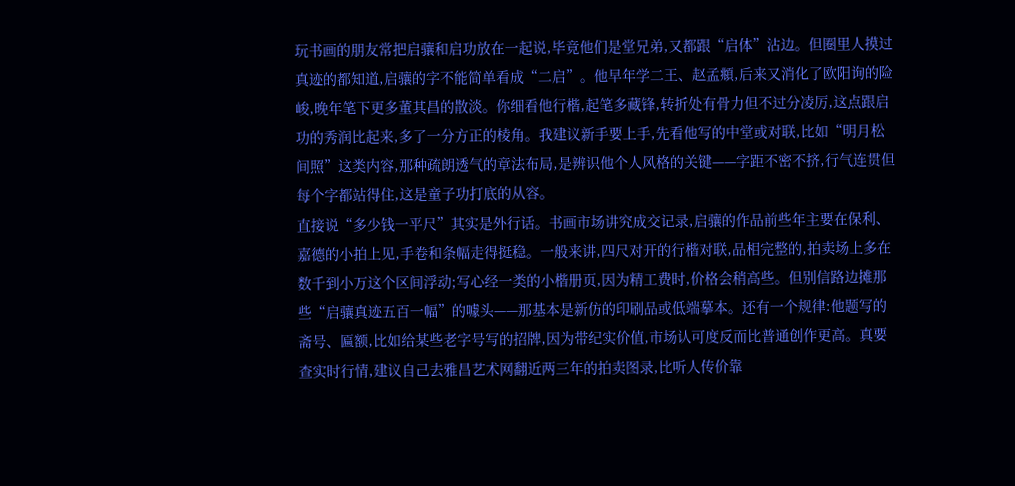玩书画的朋友常把启骧和启功放在一起说,毕竟他们是堂兄弟,又都跟“启体”沾边。但圈里人摸过真迹的都知道,启骧的字不能简单看成“二启”。他早年学二王、赵孟頫,后来又消化了欧阳询的险峻,晚年笔下更多董其昌的散淡。你细看他行楷,起笔多藏锋,转折处有骨力但不过分凌厉,这点跟启功的秀润比起来,多了一分方正的棱角。我建议新手要上手,先看他写的中堂或对联,比如“明月松间照”这类内容,那种疏朗透气的章法布局,是辨识他个人风格的关键——字距不密不挤,行气连贯但每个字都站得住,这是童子功打底的从容。
直接说“多少钱一平尺”其实是外行话。书画市场讲究成交记录,启骧的作品前些年主要在保利、嘉德的小拍上见,手卷和条幅走得挺稳。一般来讲,四尺对开的行楷对联,品相完整的,拍卖场上多在数千到小万这个区间浮动;写心经一类的小楷册页,因为精工费时,价格会稍高些。但别信路边摊那些“启骧真迹五百一幅”的噱头——那基本是新仿的印刷品或低端摹本。还有一个规律:他题写的斋号、匾额,比如给某些老字号写的招牌,因为带纪实价值,市场认可度反而比普通创作更高。真要查实时行情,建议自己去雅昌艺术网翻近两三年的拍卖图录,比听人传价靠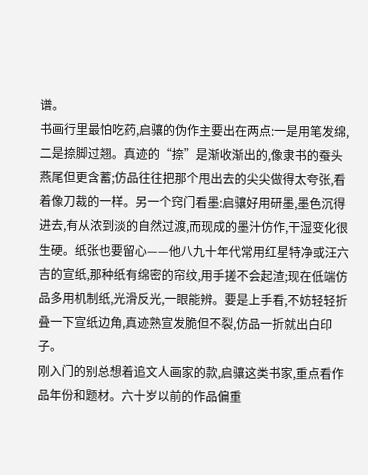谱。
书画行里最怕吃药,启骧的伪作主要出在两点:一是用笔发绵,二是捺脚过翘。真迹的“捺”是渐收渐出的,像隶书的蚕头燕尾但更含蓄;仿品往往把那个甩出去的尖尖做得太夸张,看着像刀裁的一样。另一个窍门看墨:启骧好用研墨,墨色沉得进去,有从浓到淡的自然过渡,而现成的墨汁仿作,干湿变化很生硬。纸张也要留心——他八九十年代常用红星特净或汪六吉的宣纸,那种纸有绵密的帘纹,用手搓不会起渣;现在低端仿品多用机制纸,光滑反光,一眼能辨。要是上手看,不妨轻轻折叠一下宣纸边角,真迹熟宣发脆但不裂,仿品一折就出白印子。
刚入门的别总想着追文人画家的款,启骧这类书家,重点看作品年份和题材。六十岁以前的作品偏重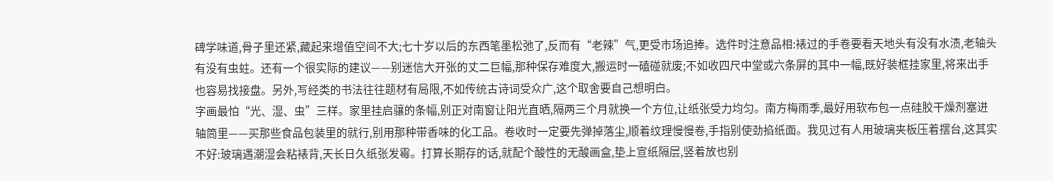碑学味道,骨子里还紧,藏起来增值空间不大;七十岁以后的东西笔墨松弛了,反而有“老辣”气,更受市场追捧。选件时注意品相:裱过的手卷要看天地头有没有水渍,老轴头有没有虫蛀。还有一个很实际的建议——别迷信大开张的丈二巨幅,那种保存难度大,搬运时一磕碰就废;不如收四尺中堂或六条屏的其中一幅,既好装框挂家里,将来出手也容易找接盘。另外,写经类的书法往往题材有局限,不如传统古诗词受众广,这个取舍要自己想明白。
字画最怕“光、湿、虫”三样。家里挂启骧的条幅,别正对南窗让阳光直晒,隔两三个月就换一个方位,让纸张受力均匀。南方梅雨季,最好用软布包一点硅胶干燥剂塞进轴筒里——买那些食品包装里的就行,别用那种带香味的化工品。卷收时一定要先弹掉落尘,顺着纹理慢慢卷,手指别使劲掐纸面。我见过有人用玻璃夹板压着摆台,这其实不好:玻璃遇潮湿会粘裱背,天长日久纸张发霉。打算长期存的话,就配个酸性的无酸画盒,垫上宣纸隔层,竖着放也别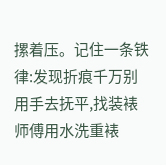摞着压。记住一条铁律:发现折痕千万别用手去抚平,找装裱师傅用水洗重裱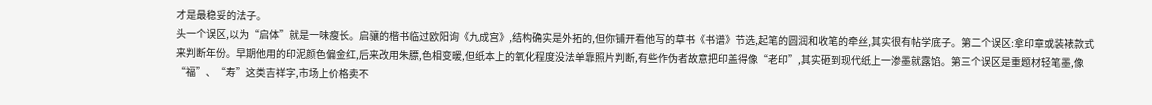才是最稳妥的法子。
头一个误区,以为“启体”就是一味瘦长。启骧的楷书临过欧阳询《九成宫》,结构确实是外拓的,但你铺开看他写的草书《书谱》节选,起笔的圆润和收笔的牵丝,其实很有帖学底子。第二个误区:拿印章或装裱款式来判断年份。早期他用的印泥颜色偏金红,后来改用朱膘,色相变暖,但纸本上的氧化程度没法单靠照片判断,有些作伪者故意把印盖得像“老印”,其实砸到现代纸上一渗墨就露馅。第三个误区是重题材轻笔墨,像“福”、“寿”这类吉祥字,市场上价格卖不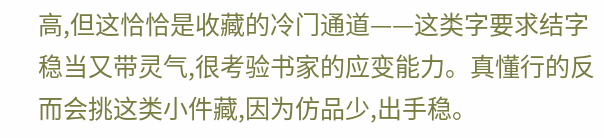高,但这恰恰是收藏的冷门通道——这类字要求结字稳当又带灵气,很考验书家的应变能力。真懂行的反而会挑这类小件藏,因为仿品少,出手稳。